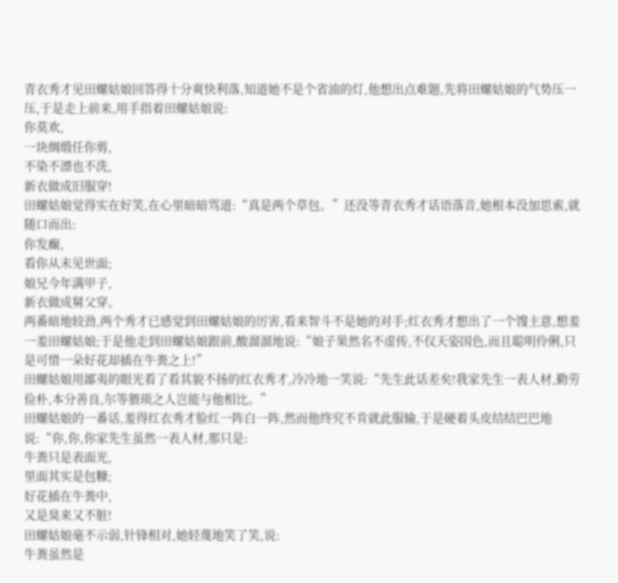青衣秀才见田螺姑娘回答得十分爽快利落,知道她不是个省油的灯,他想出点难题,先将田螺姑娘的气势压一压,于是走上前来,用手指着田螺姑娘说:
你莫欢,
一块绸缎任你剪,
不染不漂也不洗,
新衣做成旧服穿!
田螺姑娘觉得实在好笑,在心里暗暗骂道:“真是两个草包。”还没等青衣秀才话语落音,她根本没加思索,就随口而出:
你发癫,
看你从未见世面;
娘兄今年满甲子,
新衣做成舅父穿。
两番暗地较劲,两个秀才已感觉到田螺姑娘的厉害,看来智斗不是她的对手;红衣秀才想出了一个馊主意,想羞一羞田螺姑娘;于是他走到田螺姑娘跟前,酸溜溜地说:“娘子果然名不虚传,不仅天姿国色,而且聪明伶俐,只是可惜一朵好花却插在牛粪之上!”
田螺姑娘用鄙夷的眼光看了看其貌不扬的红衣秀才,冷冷地一笑说:“先生此话差矣!我家先生一表人材,勤劳俭朴,本分善良,尔等猥琐之人岂能与他相比。”
田螺姑娘的一番话,羞得红衣秀才脸红一阵白一阵,然而他终究不肯就此服输,于是硬着头皮结结巴巴地说:“你,你,你家先生虽然一表人材,那只是:
牛粪只是表面光,
里面其实是包糠;
好花插在牛粪中,
又是臭来又不脏!
田螺姑娘毫不示弱,针锋相对,她轻蔑地笑了笑,说:
牛粪虽然是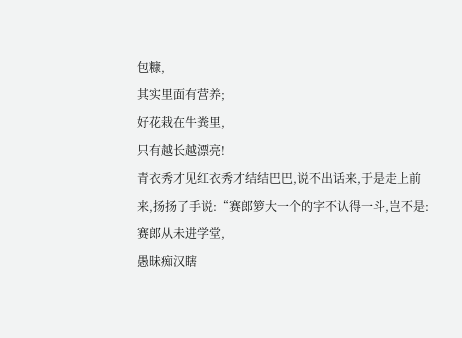包糠,
其实里面有营养;
好花栽在牛粪里,
只有越长越漂亮!
青衣秀才见红衣秀才结结巴巴,说不出话来,于是走上前来,扬扬了手说:“赛郎箩大一个的字不认得一斗,岂不是:
赛郎从未进学堂,
愚昧痴汉瞎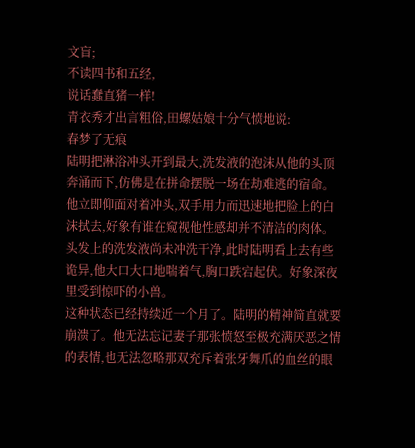文盲;
不读四书和五经,
说话蠢直猪一样!
青衣秀才出言粗俗,田螺姑娘十分气愤地说:
春梦了无痕
陆明把淋浴冲头开到最大,洗发液的泡沫从他的头顶奔涌而下,仿佛是在拼命摆脱一场在劫难逃的宿命。
他立即仰面对着冲头,双手用力而迅速地把脸上的白沫拭去,好象有谁在窥视他性感却并不清洁的肉体。头发上的洗发液尚未冲洗干净,此时陆明看上去有些诡异,他大口大口地喘着气,胸口跌宕起伏。好象深夜里受到惊吓的小兽。
这种状态已经持续近一个月了。陆明的精神简直就要崩溃了。他无法忘记妻子那张愤怒至极充满厌恶之情的表情,也无法忽略那双充斥着张牙舞爪的血丝的眼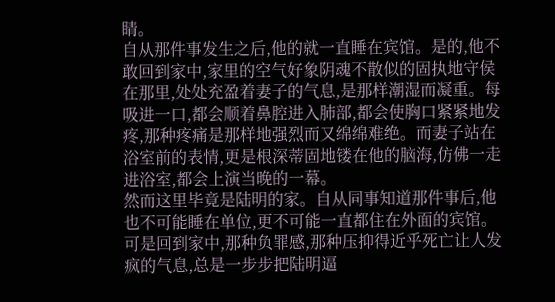睛。
自从那件事发生之后,他的就一直睡在宾馆。是的,他不敢回到家中,家里的空气好象阴魂不散似的固执地守侯在那里,处处充盈着妻子的气息,是那样潮湿而凝重。每吸进一口,都会顺着鼻腔进入肺部,都会使胸口紧紧地发疼,那种疼痛是那样地强烈而又绵绵难绝。而妻子站在浴室前的表情,更是根深蒂固地镂在他的脑海,仿佛一走进浴室,都会上演当晚的一幕。
然而这里毕竟是陆明的家。自从同事知道那件事后,他也不可能睡在单位,更不可能一直都住在外面的宾馆。可是回到家中,那种负罪感,那种压抑得近乎死亡让人发疯的气息,总是一步步把陆明逼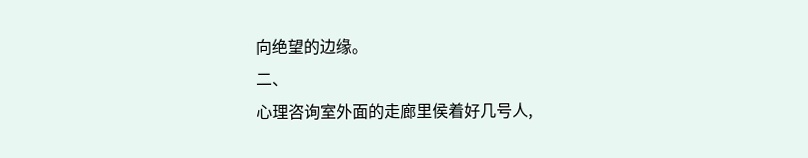向绝望的边缘。
二、
心理咨询室外面的走廊里侯着好几号人,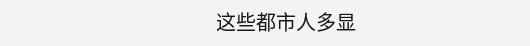这些都市人多显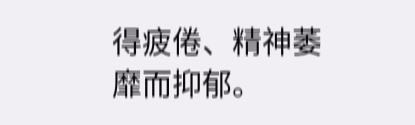得疲倦、精神萎靡而抑郁。